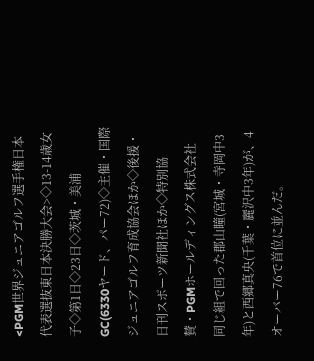<PGM世界ジュニアゴルフ選手権日本代表選抜東日本決勝大会>◇13-14歳女子◇第1日◇23日◇茨城・美浦GC(6330ヤード、パー72)◇主催・国際ジュニアゴルフ育成協会ほか◇後援・日刊スポーツ新聞社ほか◇特別協賛・PGMホールディングス株式会社
同じ組で回った郡山瞳(宮城・寺岡中3年)と西郷真央(千葉・麗沢中3年)が、4オーバー76で首位に並んだ。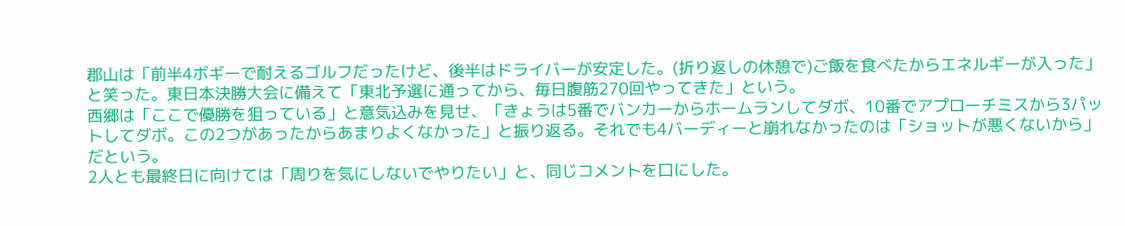郡山は「前半4ボギーで耐えるゴルフだったけど、後半はドライバーが安定した。(折り返しの休憩で)ご飯を食べたからエネルギーが入った」と笑った。東日本決勝大会に備えて「東北予選に通ってから、毎日腹筋270回やってきた」という。
西郷は「ここで優勝を狙っている」と意気込みを見せ、「きょうは5番でバンカーからホームランしてダボ、10番でアプローチミスから3パットしてダボ。この2つがあったからあまりよくなかった」と振り返る。それでも4バーディーと崩れなかったのは「ショットが悪くないから」だという。
2人とも最終日に向けては「周りを気にしないでやりたい」と、同じコメントを口にした。